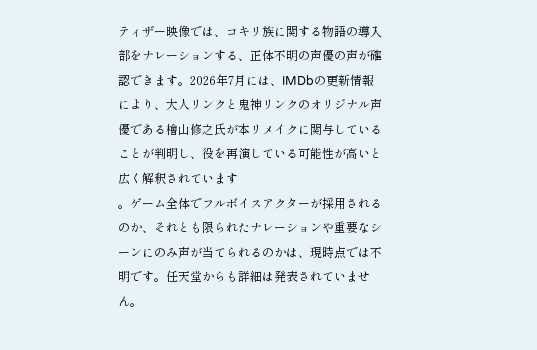ティザー映像では、コキリ族に関する物語の導入部をナレーションする、正体不明の声優の声が確認できます。2026年7月には、IMDbの更新情報により、大人リンクと鬼神リンクのオリジナル声優である檜山修之氏が本リメイクに関与していることが判明し、役を再演している可能性が高いと広く解釈されています
。ゲーム全体でフルボイスアクターが採用されるのか、それとも限られたナレーションや重要なシーンにのみ声が当てられるのかは、現時点では不明です。任天堂からも詳細は発表されていません。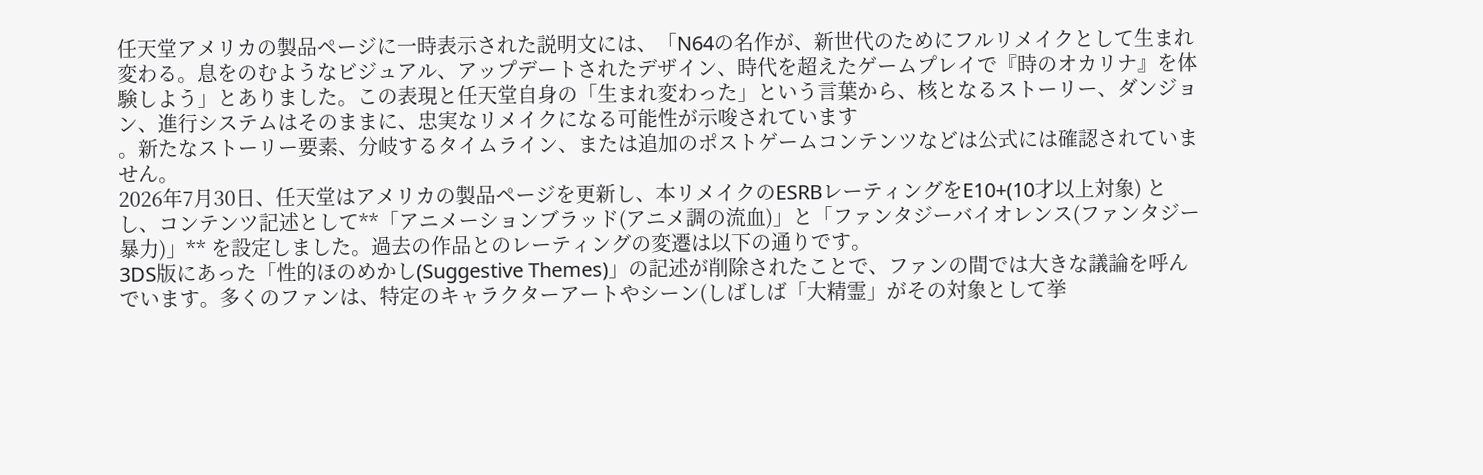任天堂アメリカの製品ページに一時表示された説明文には、「N64の名作が、新世代のためにフルリメイクとして生まれ変わる。息をのむようなビジュアル、アップデートされたデザイン、時代を超えたゲームプレイで『時のオカリナ』を体験しよう」とありました。この表現と任天堂自身の「生まれ変わった」という言葉から、核となるストーリー、ダンジョン、進行システムはそのままに、忠実なリメイクになる可能性が示唆されています
。新たなストーリー要素、分岐するタイムライン、または追加のポストゲームコンテンツなどは公式には確認されていません。
2026年7月30日、任天堂はアメリカの製品ページを更新し、本リメイクのESRBレーティングをE10+(10才以上対象) とし、コンテンツ記述として**「アニメーションブラッド(アニメ調の流血)」と「ファンタジーバイオレンス(ファンタジー暴力)」** を設定しました。過去の作品とのレーティングの変遷は以下の通りです。
3DS版にあった「性的ほのめかし(Suggestive Themes)」の記述が削除されたことで、ファンの間では大きな議論を呼んでいます。多くのファンは、特定のキャラクターアートやシーン(しばしば「大精霊」がその対象として挙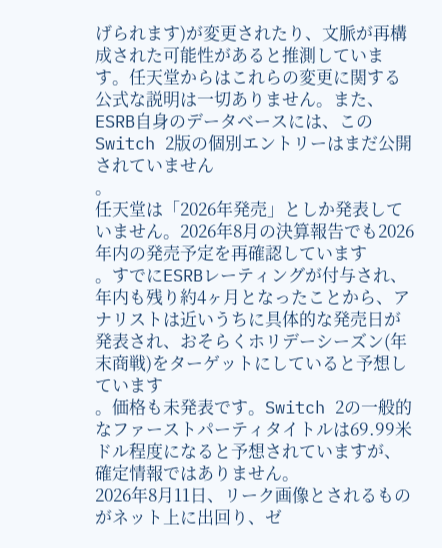げられます)が変更されたり、文脈が再構成された可能性があると推測しています。任天堂からはこれらの変更に関する公式な説明は一切ありません。また、ESRB自身のデータベースには、このSwitch 2版の個別エントリーはまだ公開されていません
。
任天堂は「2026年発売」としか発表していません。2026年8月の決算報告でも2026年内の発売予定を再確認しています
。すでにESRBレーティングが付与され、年内も残り約4ヶ月となったことから、アナリストは近いうちに具体的な発売日が発表され、おそらくホリデーシーズン(年末商戦)をターゲットにしていると予想しています
。価格も未発表です。Switch 2の一般的なファーストパーティタイトルは69.99米ドル程度になると予想されていますが、確定情報ではありません。
2026年8月11日、リーク画像とされるものがネット上に出回り、ゼ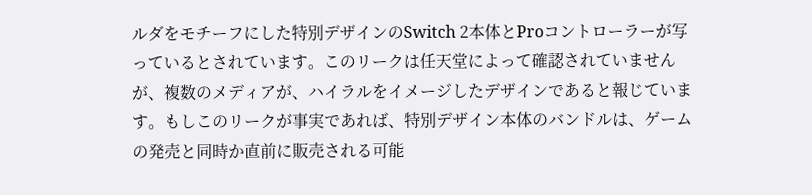ルダをモチーフにした特別デザインのSwitch 2本体とProコントローラーが写っているとされています。このリークは任天堂によって確認されていませんが、複数のメディアが、ハイラルをイメージしたデザインであると報じています。もしこのリークが事実であれば、特別デザイン本体のバンドルは、ゲームの発売と同時か直前に販売される可能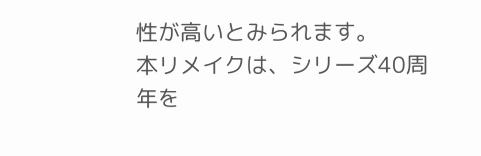性が高いとみられます。
本リメイクは、シリーズ40周年を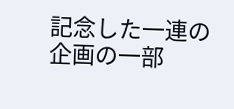記念した一連の企画の一部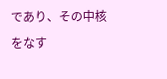であり、その中核をなす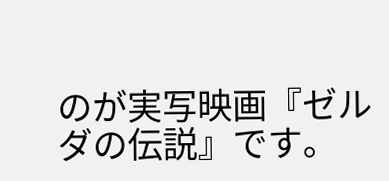のが実写映画『ゼルダの伝説』です。